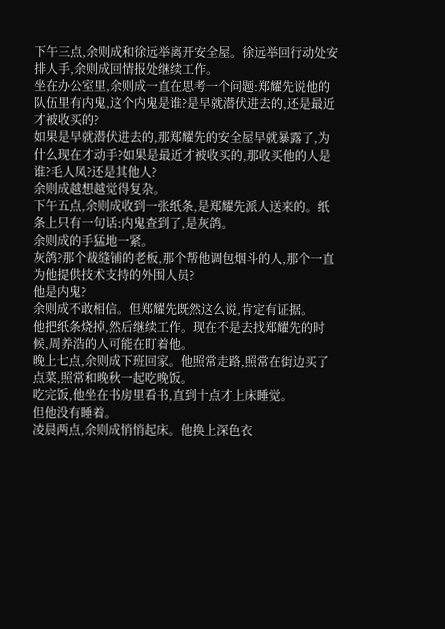下午三点,余则成和徐远举离开安全屋。徐远举回行动处安排人手,余则成回情报处继续工作。
坐在办公室里,余则成一直在思考一个问题:郑耀先说他的队伍里有内鬼,这个内鬼是谁?是早就潜伏进去的,还是最近才被收买的?
如果是早就潜伏进去的,那郑耀先的安全屋早就暴露了,为什么现在才动手?如果是最近才被收买的,那收买他的人是谁?毛人凤?还是其他人?
余则成越想越觉得复杂。
下午五点,余则成收到一张纸条,是郑耀先派人送来的。纸条上只有一句话:内鬼查到了,是灰鸽。
余则成的手猛地一紧。
灰鸽?那个裁缝铺的老板,那个帮他调包烟斗的人,那个一直为他提供技术支持的外围人员?
他是内鬼?
余则成不敢相信。但郑耀先既然这么说,肯定有证据。
他把纸条烧掉,然后继续工作。现在不是去找郑耀先的时候,周养浩的人可能在盯着他。
晚上七点,余则成下班回家。他照常走路,照常在街边买了点菜,照常和晚秋一起吃晚饭。
吃完饭,他坐在书房里看书,直到十点才上床睡觉。
但他没有睡着。
凌晨两点,余则成悄悄起床。他换上深色衣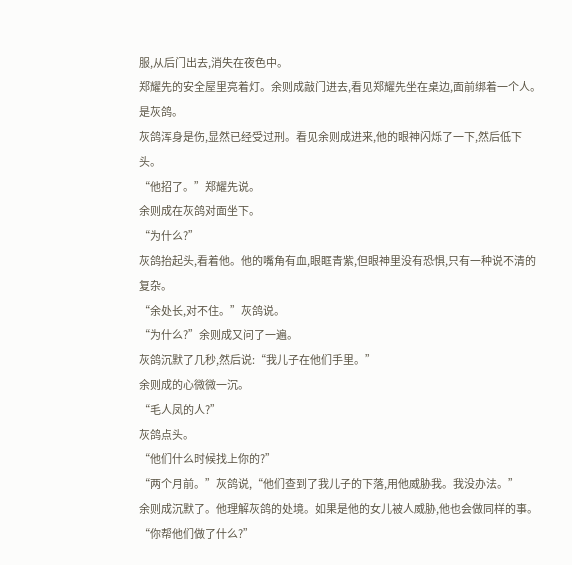服,从后门出去,消失在夜色中。
郑耀先的安全屋里亮着灯。余则成敲门进去,看见郑耀先坐在桌边,面前绑着一个人。
是灰鸽。
灰鸽浑身是伤,显然已经受过刑。看见余则成进来,他的眼神闪烁了一下,然后低下头。
“他招了。”郑耀先说。
余则成在灰鸽对面坐下。
“为什么?”
灰鸽抬起头,看着他。他的嘴角有血,眼眶青紫,但眼神里没有恐惧,只有一种说不清的复杂。
“余处长,对不住。”灰鸽说。
“为什么?”余则成又问了一遍。
灰鸽沉默了几秒,然后说:“我儿子在他们手里。”
余则成的心微微一沉。
“毛人凤的人?”
灰鸽点头。
“他们什么时候找上你的?”
“两个月前。”灰鸽说,“他们查到了我儿子的下落,用他威胁我。我没办法。”
余则成沉默了。他理解灰鸽的处境。如果是他的女儿被人威胁,他也会做同样的事。
“你帮他们做了什么?”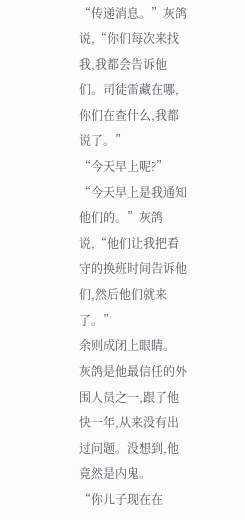“传递消息。”灰鸽说,“你们每次来找我,我都会告诉他们。司徒雷藏在哪,你们在查什么,我都说了。”
“今天早上呢?”
“今天早上是我通知他们的。”灰鸽说,“他们让我把看守的换班时间告诉他们,然后他们就来了。”
余则成闭上眼睛。
灰鸽是他最信任的外围人员之一,跟了他快一年,从来没有出过问题。没想到,他竟然是内鬼。
“你儿子现在在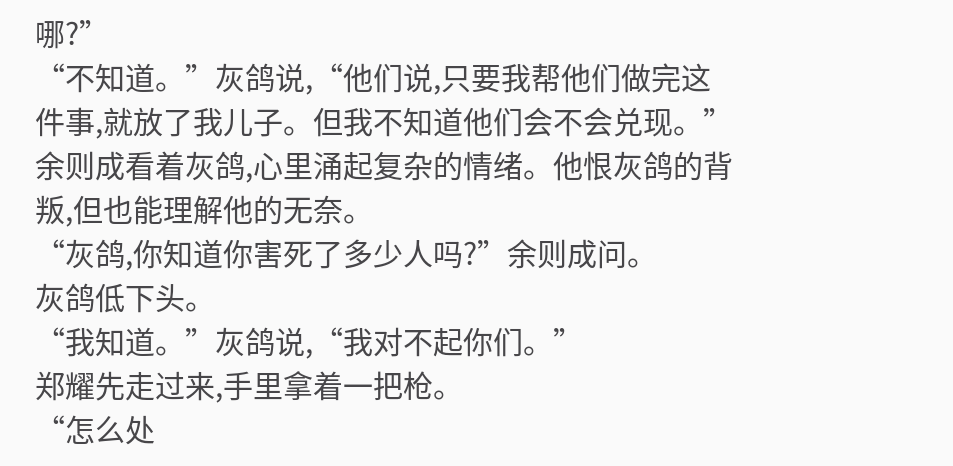哪?”
“不知道。”灰鸽说,“他们说,只要我帮他们做完这件事,就放了我儿子。但我不知道他们会不会兑现。”
余则成看着灰鸽,心里涌起复杂的情绪。他恨灰鸽的背叛,但也能理解他的无奈。
“灰鸽,你知道你害死了多少人吗?”余则成问。
灰鸽低下头。
“我知道。”灰鸽说,“我对不起你们。”
郑耀先走过来,手里拿着一把枪。
“怎么处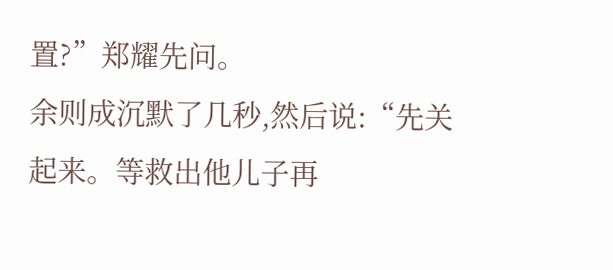置?”郑耀先问。
余则成沉默了几秒,然后说:“先关起来。等救出他儿子再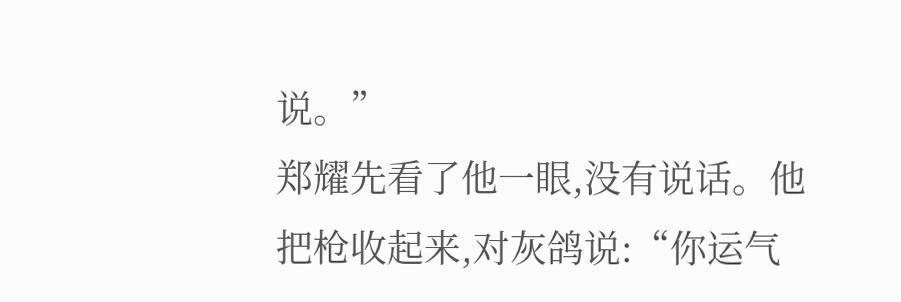说。”
郑耀先看了他一眼,没有说话。他把枪收起来,对灰鸽说:“你运气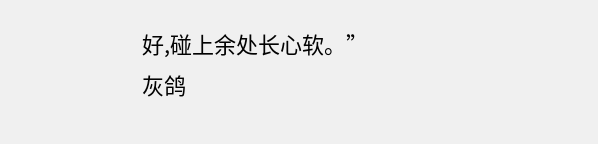好,碰上余处长心软。”
灰鸽